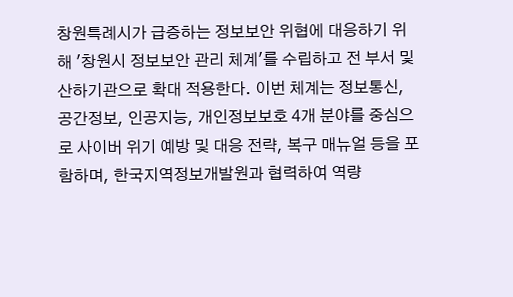창원특례시가 급증하는 정보보안 위협에 대응하기 위해 '창원시 정보보안 관리 체계'를 수립하고 전 부서 및 산하기관으로 확대 적용한다. 이번 체계는 정보통신, 공간정보, 인공지능, 개인정보보호 4개 분야를 중심으로 사이버 위기 예방 및 대응 전략, 복구 매뉴얼 등을 포함하며, 한국지역정보개발원과 협력하여 역량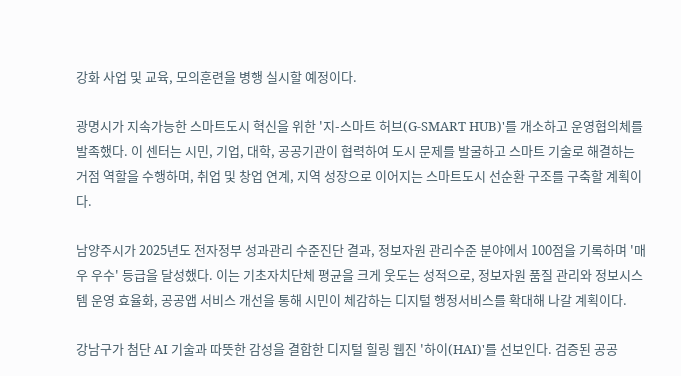강화 사업 및 교육, 모의훈련을 병행 실시할 예정이다.

광명시가 지속가능한 스마트도시 혁신을 위한 '지-스마트 허브(G-SMART HUB)'를 개소하고 운영협의체를 발족했다. 이 센터는 시민, 기업, 대학, 공공기관이 협력하여 도시 문제를 발굴하고 스마트 기술로 해결하는 거점 역할을 수행하며, 취업 및 창업 연계, 지역 성장으로 이어지는 스마트도시 선순환 구조를 구축할 계획이다.

남양주시가 2025년도 전자정부 성과관리 수준진단 결과, 정보자원 관리수준 분야에서 100점을 기록하며 '매우 우수' 등급을 달성했다. 이는 기초자치단체 평균을 크게 웃도는 성적으로, 정보자원 품질 관리와 정보시스템 운영 효율화, 공공앱 서비스 개선을 통해 시민이 체감하는 디지털 행정서비스를 확대해 나갈 계획이다.

강남구가 첨단 AI 기술과 따뜻한 감성을 결합한 디지털 힐링 웹진 '하이(HAI)'를 선보인다. 검증된 공공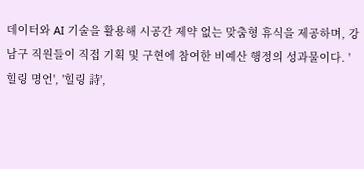데이터와 AI 기술을 활용해 시공간 제약 없는 맞춤형 휴식을 제공하며, 강남구 직원들이 직접 기획 및 구현에 참여한 비예산 행정의 성과물이다. '힐링 명언', '힐링 詩',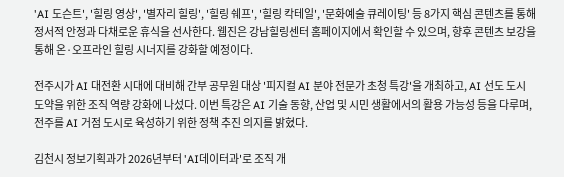'AI 도슨트', '힐링 영상', '별자리 힐링', '힐링 쉐프', '힐링 칵테일', '문화예술 큐레이팅' 등 8가지 핵심 콘텐츠를 통해 정서적 안정과 다채로운 휴식을 선사한다. 웹진은 강남힐링센터 홈페이지에서 확인할 수 있으며, 향후 콘텐츠 보강을 통해 온·오프라인 힐링 시너지를 강화할 예정이다.

전주시가 AI 대전환 시대에 대비해 간부 공무원 대상 '피지컬 AI 분야 전문가 초청 특강'을 개최하고, AI 선도 도시 도약을 위한 조직 역량 강화에 나섰다. 이번 특강은 AI 기술 동향, 산업 및 시민 생활에서의 활용 가능성 등을 다루며, 전주를 AI 거점 도시로 육성하기 위한 정책 추진 의지를 밝혔다.

김천시 정보기획과가 2026년부터 'AI데이터과'로 조직 개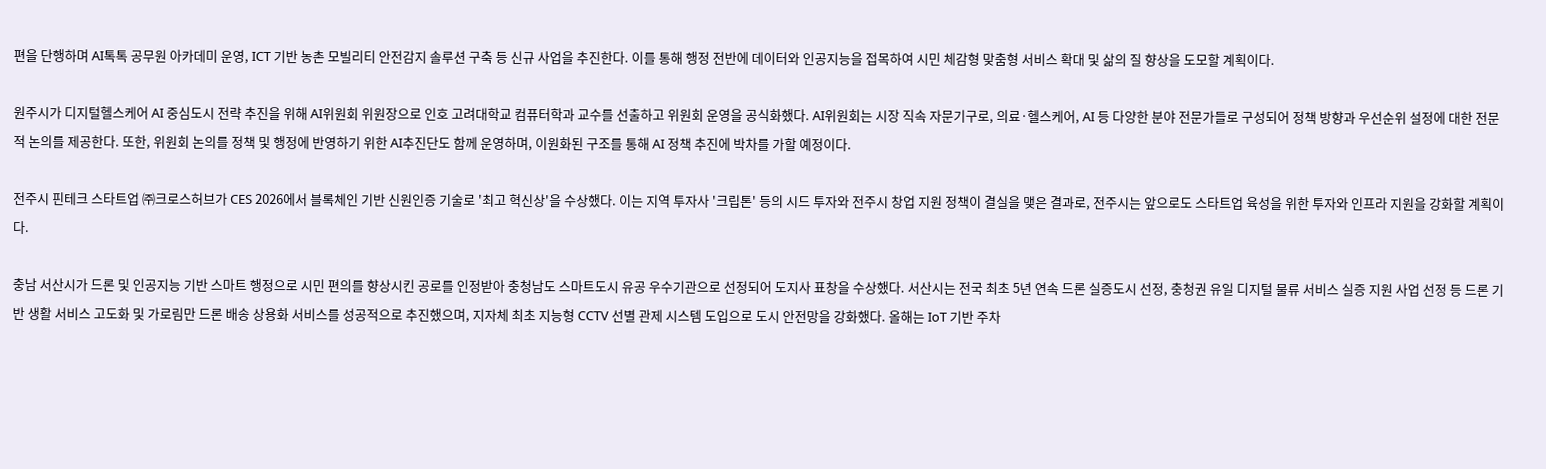편을 단행하며 AI톡톡 공무원 아카데미 운영, ICT 기반 농촌 모빌리티 안전감지 솔루션 구축 등 신규 사업을 추진한다. 이를 통해 행정 전반에 데이터와 인공지능을 접목하여 시민 체감형 맞춤형 서비스 확대 및 삶의 질 향상을 도모할 계획이다.

원주시가 디지털헬스케어 AI 중심도시 전략 추진을 위해 AI위원회 위원장으로 인호 고려대학교 컴퓨터학과 교수를 선출하고 위원회 운영을 공식화했다. AI위원회는 시장 직속 자문기구로, 의료·헬스케어, AI 등 다양한 분야 전문가들로 구성되어 정책 방향과 우선순위 설정에 대한 전문적 논의를 제공한다. 또한, 위원회 논의를 정책 및 행정에 반영하기 위한 AI추진단도 함께 운영하며, 이원화된 구조를 통해 AI 정책 추진에 박차를 가할 예정이다.

전주시 핀테크 스타트업 ㈜크로스허브가 CES 2026에서 블록체인 기반 신원인증 기술로 '최고 혁신상'을 수상했다. 이는 지역 투자사 '크립톤' 등의 시드 투자와 전주시 창업 지원 정책이 결실을 맺은 결과로, 전주시는 앞으로도 스타트업 육성을 위한 투자와 인프라 지원을 강화할 계획이다.

충남 서산시가 드론 및 인공지능 기반 스마트 행정으로 시민 편의를 향상시킨 공로를 인정받아 충청남도 스마트도시 유공 우수기관으로 선정되어 도지사 표창을 수상했다. 서산시는 전국 최초 5년 연속 드론 실증도시 선정, 충청권 유일 디지털 물류 서비스 실증 지원 사업 선정 등 드론 기반 생활 서비스 고도화 및 가로림만 드론 배송 상용화 서비스를 성공적으로 추진했으며, 지자체 최초 지능형 CCTV 선별 관제 시스템 도입으로 도시 안전망을 강화했다. 올해는 IoT 기반 주차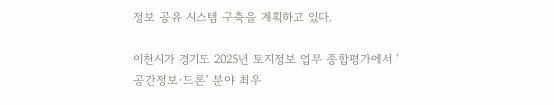정보 공유 시스템 구축을 계획하고 있다.

이천시가 경기도 2025년 토지정보 업무 종합평가에서 '공간정보·드론' 분야 최우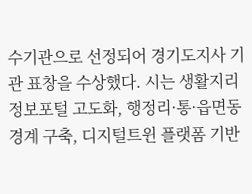수기관으로 선정되어 경기도지사 기관 표창을 수상했다. 시는 생활지리정보포털 고도화, 행정리·통·읍면동 경계 구축, 디지털트윈 플랫폼 기반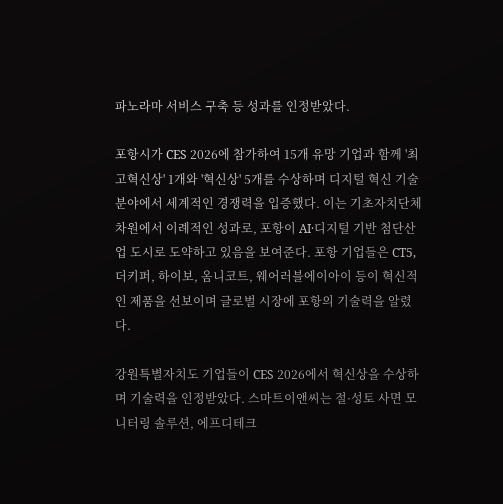파노라마 서비스 구축 등 성과를 인정받았다.

포항시가 CES 2026에 참가하여 15개 유망 기업과 함께 '최고혁신상' 1개와 '혁신상' 5개를 수상하며 디지털 혁신 기술 분야에서 세계적인 경쟁력을 입증했다. 이는 기초자치단체 차원에서 이례적인 성과로, 포항이 AI·디지털 기반 첨단산업 도시로 도약하고 있음을 보여준다. 포항 기업들은 CT5, 더키퍼, 하이보, 옴니코트, 웨어러블에이아이 등이 혁신적인 제품을 선보이며 글로벌 시장에 포항의 기술력을 알렸다.

강원특별자치도 기업들이 CES 2026에서 혁신상을 수상하며 기술력을 인정받았다. 스마트이앤씨는 절·성토 사면 모니터링 솔루션, 에프디테크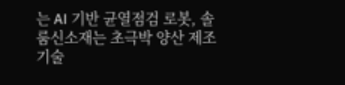는 AI 기반 균열점검 로봇, 솔룸신소재는 초극박 양산 제조 기술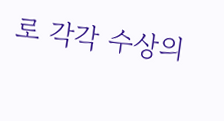로 각각 수상의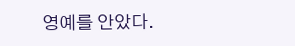영예를 안았다.